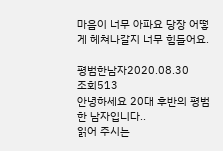마음이 너무 아파요 당장 어떻게 헤쳐나갈지 너무 힘들어요.

평범한남자2020.08.30
조회513
안녕하세요 20대 후반의 평범한 남자입니다..
읽어 주시는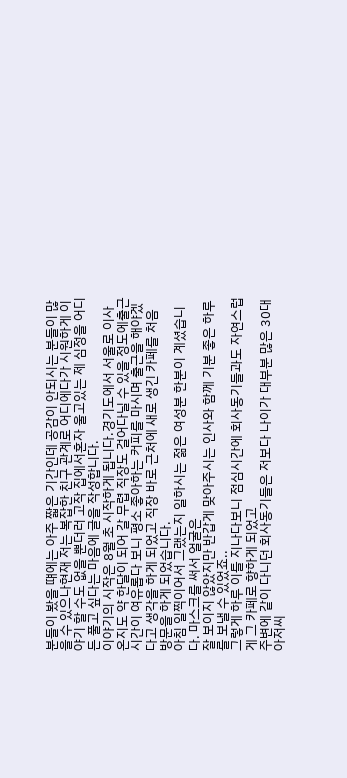분들이 봤을 떄에는 아주 짧은 기간인데 공감이 안되시는 분들이 많을 수 있으나현재 저는 복잡한 친구 관계로 어디에다가 시원하게 이야기 할 수도 없을 뿐더러 고작 집에서혼자 울고있는 제 심정을 어디든 풀고 싶다는 마음에 글을 작성합니다.
이야기의 시작은 8월 초 시작하게 됩니다.경기도에서 서울로 이사온지도 약 한달이 되어 갈 무렵 직장도 걸어다닐 수 있을 정도에출근 시간이 여유롭다 보니 평소 좋아하는 커피를 마시며 출근을 해야겠다고 생각을 하게 되었고 직장 바로 근처에 새로 생긴 카페를 처음 방문을 하게 되었습니다.
아침 일찍이어서 그랬는지 일하시는 젊은 여성분 한분이 계셨습니다. 마스크를 써서 얼굴은
잘 보이지 않았지만 반갑게 맞아주시는 인사와 함께 기분 좋은 하루를 보낼 수 있었죠..
그렇게 하루 이틀 지나다보니 점심시간에 회사동기들과도 자연스럽게 그 카페로 향하게 되었고
주변에 같이 다니던 회사동기들은 저보다 나이가 대부분 많은 30대 아저씨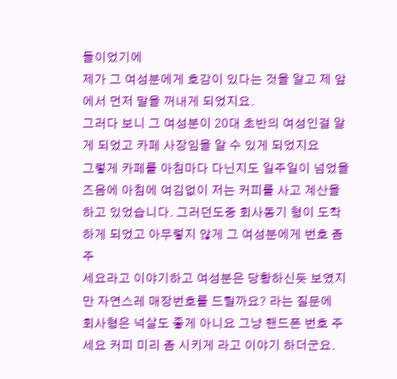들이었기에
제가 그 여성분에게 호감이 있다는 것을 알고 제 앞에서 먼저 말을 꺼내게 되었지요.
그러다 보니 그 여성분이 20대 초반의 여성인걸 알게 되었고 카페 사장임을 알 수 있게 되었지요
그렇게 카페를 아침마다 다닌지도 일주일이 넘었을 즈음에 아침에 여김없이 저는 커피를 사고 계산을
하고 있었습니다. 그러던도중 회사동기 형이 도착하게 되었고 아무렇지 않게 그 여성분에게 번호 좀 주
세요라고 이야기하고 여성분은 당황하신듯 보였지만 자연스레 매장번호를 드릴까요? 라는 질문에
회사형은 넉살도 좋게 아니요 그냥 핸드폰 번호 주세요 커피 미리 좀 시키게 라고 이야기 하더군요.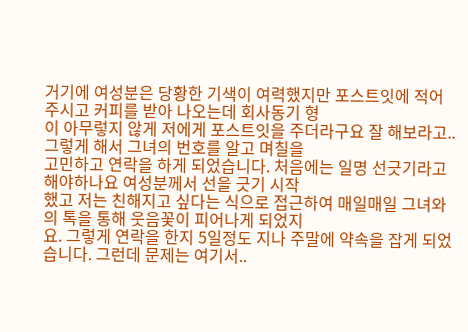거기에 여성분은 당황한 기색이 여력했지만 포스트잇에 적어주시고 커피를 받아 나오는데 회사동기 형
이 아무렇지 않게 저에게 포스트잇을 주더라구요 잘 해보라고.. 그렇게 해서 그녀의 번호를 알고 며칠을
고민하고 연락을 하게 되었습니다. 처음에는 일명 선긋기라고 해야하나요 여성분께서 선을 긋기 시작
했고 저는 친해지고 싶다는 식으로 접근하여 매일매일 그녀와의 톡을 통해 웃음꽃이 피어나게 되었지
요. 그렇게 연락을 한지 5일정도 지나 주말에 약속을 잡게 되었습니다. 그런데 문제는 여기서..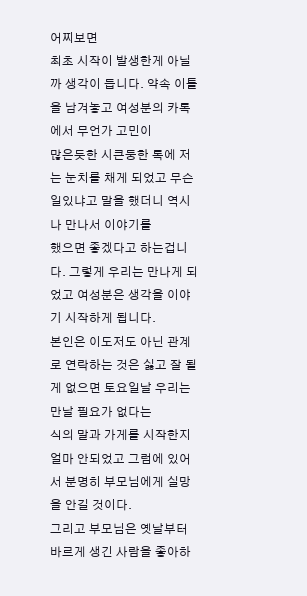어찌보면
최초 시작이 발생한게 아닐까 생각이 듭니다. 약속 이틀을 남겨놓고 여성분의 카톡에서 무언가 고민이
많은듯한 시큰둥한 톡에 저는 눈치를 채게 되었고 무슨일있냐고 말을 했더니 역시나 만나서 이야기를
했으면 좋겠다고 하는겁니다. 그렇게 우리는 만나게 되었고 여성분은 생각을 이야기 시작하게 됩니다.
본인은 이도저도 아닌 관계로 연락하는 것은 싫고 잘 될게 없으면 토요일날 우리는 만날 필요가 없다는
식의 말과 가게를 시작한지 얼마 안되었고 그럼에 있어서 분명히 부모님에게 실망을 안길 것이다.
그리고 부모님은 옛날부터 바르게 생긴 사람을 좋아하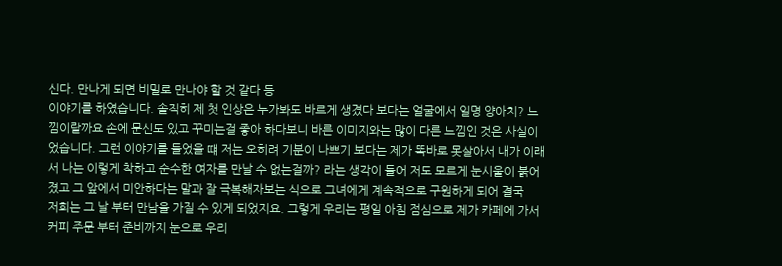신다. 만나게 되면 비밀로 만나야 할 것 같다 등
이야기를 하였습니다. 솔직히 제 첫 인상은 누가봐도 바르게 생겼다 보다는 얼굴에서 일명 양아치? 느
낌이랄까요 손에 문신도 있고 꾸미는걸 좋아 하다보니 바른 이미지와는 많이 다른 느낌인 것은 사실이
었습니다. 그런 이야기를 들었을 떄 저는 오히려 기분이 나쁘기 보다는 제가 똑바로 못살아서 내가 이래
서 나는 이렇게 착하고 순수한 여자를 만날 수 없는걸까? 라는 생각이 들어 저도 모르게 눈시울이 붉어
졌고 그 앞에서 미안하다는 말과 잘 극복해자보는 식으로 그녀에게 계속적으로 구원하게 되어 결국
저희는 그 날 부터 만남을 가질 수 있게 되었지요. 그렇게 우리는 평일 아침 점심으로 제가 카페에 가서
커피 주문 부터 준비까지 눈으로 우리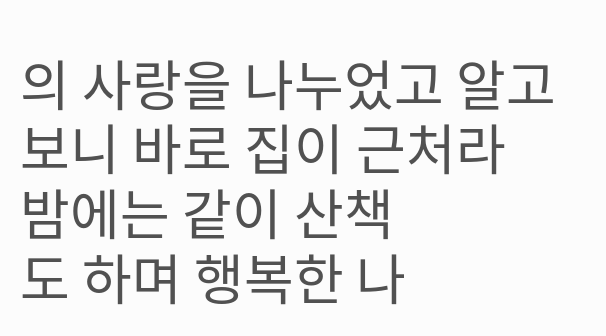의 사랑을 나누었고 알고보니 바로 집이 근처라 밤에는 같이 산책
도 하며 행복한 나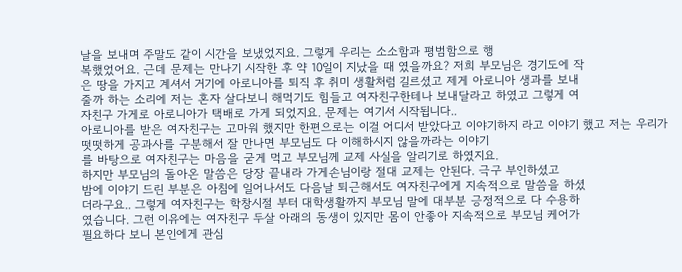날을 보내며 주말도 같이 시간을 보냈었지요. 그렇게 우리는 소소함과 평범함으로 행
복했었어요. 근데 문제는 만나기 시작한 후 약 10일이 지났을 때 였을까요? 저희 부모님은 경기도에 작
은 땅을 가지고 계셔서 거기에 아로니아를 퇴직 후 취미 생활처럼 길르셨고 제게 아로니아 생과를 보내
줄까 하는 소리에 저는 혼자 살다보니 해먹기도 힘들고 여자친구한테나 보내달라고 하였고 그렇게 여
자친구 가게로 아로니아가 택배로 가게 되었지요. 문제는 여기서 시작됩니다..
아로니아를 받은 여자친구는 고마워 했지만 한편으로는 이걸 어디서 받았다고 이야기하지 라고 이야기 했고 저는 우리가 떳떳하게 공과사를 구분해서 잘 만나면 부모님도 다 이해하시지 않을까라는 이야기
를 바탕으로 여자친구는 마음을 굳게 먹고 부모님께 교제 사실을 알리기로 하였지요.
하지만 부모님의 돌아온 말씀은 당장 끝내라 가게손님이랑 절대 교제는 안된다. 극구 부인하셨고
밤에 이야기 드린 부분은 아침에 일어나서도 다음날 퇴근해서도 여자친구에게 지속적으로 말씀을 하셨
더라구요.. 그렇게 여자친구는 학창시절 부터 대학생활까지 부모님 말에 대부분 긍정적으로 다 수용하
였습니다. 그런 이유에는 여자친구 두살 아래의 동생이 있지만 몸이 안좋아 지속적으로 부모님 케어가
필요하다 보니 본인에게 관심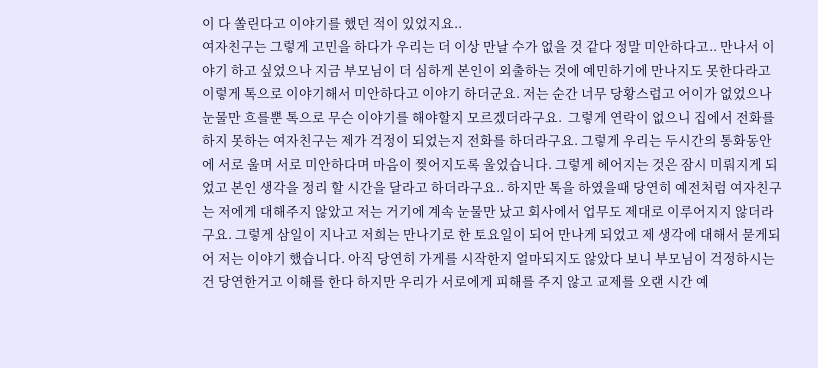이 다 쏠린다고 이야기를 했던 적이 있었지요..
여자친구는 그렇게 고민을 하다가 우리는 더 이상 만날 수가 없을 것 같다 정말 미안하다고.. 만나서 이
야기 하고 싶었으나 지금 부모님이 더 심하게 본인이 외출하는 것에 예민하기에 만나지도 못한다라고
이렇게 톡으로 이야기해서 미안하다고 이야기 하더군요. 저는 순간 너무 당황스럽고 어이가 없었으나
눈물만 흐를뿐 톡으로 무슨 이야기를 해야할지 모르겠더라구요.  그렇게 연락이 없으니 집에서 전화를
하지 못하는 여자친구는 제가 걱정이 되었는지 전화를 하더라구요. 그렇게 우리는 두시간의 통화동안
에 서로 울며 서로 미안하다며 마음이 찢어지도록 울었습니다. 그렇게 헤어지는 것은 잠시 미뤄지게 되
었고 본인 생각을 정리 할 시간을 달라고 하더라구요.. 하지만 톡을 하였을때 당연히 예전처럼 여자친구
는 저에게 대해주지 않았고 저는 거기에 계속 눈물만 났고 회사에서 업무도 제대로 이루어지지 않더라
구요. 그렇게 삼일이 지나고 저희는 만나기로 한 토요일이 되어 만나게 되었고 제 생각에 대해서 묻게되
어 저는 이야기 했습니다. 아직 당연히 가게를 시작한지 얼마되지도 않았다 보니 부모님이 걱정하시는
건 당연한거고 이해를 한다 하지만 우리가 서로에게 피해를 주지 않고 교제를 오랜 시간 예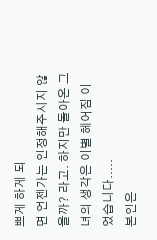쁘게 하게 되
면 언젠가는 인정해주시지 않을까? 라고. 하지만 돌아온 그녀의 생각은 이별 헤어짐 이었습니다.....
본인은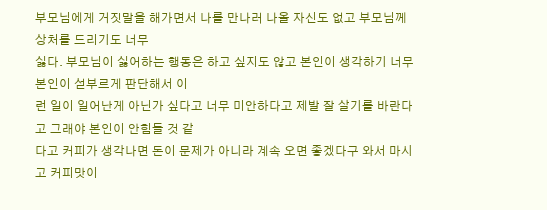부모님에게 거짓말을 해가면서 나를 만나러 나올 자신도 없고 부모님께 상처를 드리기도 너무
싫다. 부모님이 싫어하는 행동은 하고 싶지도 않고 본인이 생각하기 너무 본인이 섣부르게 판단해서 이
런 일이 일어난게 아닌가 싶다고 너무 미안하다고 제발 잘 살기를 바란다고 그래야 본인이 안힘들 것 같
다고 커피가 생각나면 돈이 문제가 아니라 계속 오면 좋겠다구 와서 마시고 커피맛이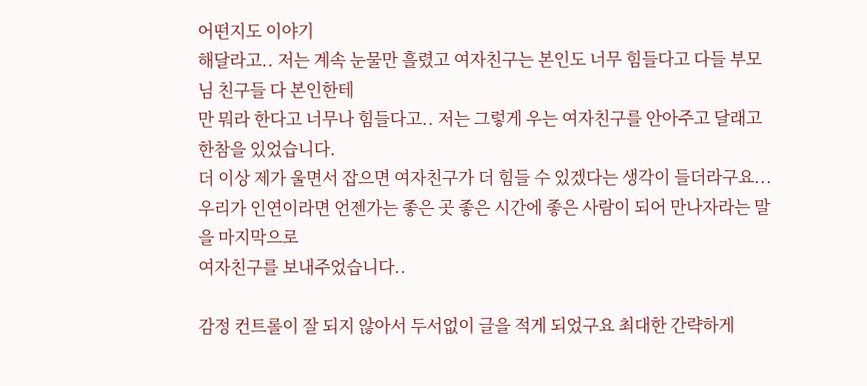어떤지도 이야기
해달라고.. 저는 계속 눈물만 흘렸고 여자친구는 본인도 너무 힘들다고 다들 부모님 친구들 다 본인한테
만 뭐라 한다고 너무나 힘들다고.. 저는 그렇게 우는 여자친구를 안아주고 달래고 한참을 있었습니다.
더 이상 제가 울면서 잡으면 여자친구가 더 힘들 수 있겠다는 생각이 들더라구요...
우리가 인연이라면 언젠가는 좋은 곳 좋은 시간에 좋은 사람이 되어 만나자라는 말을 마지막으로
여자친구를 보내주었습니다..

감정 컨트롤이 잘 되지 않아서 두서없이 글을 적게 되었구요 최대한 간략하게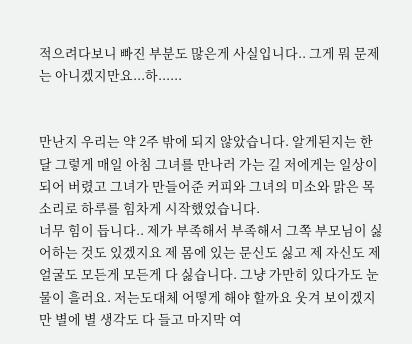적으려다보니 빠진 부분도 많은게 사실입니다.. 그게 뭐 문제는 아니겠지만요...하......


만난지 우리는 약 2주 밖에 되지 않았습니다. 알게된지는 한달 그렇게 매일 아침 그녀를 만나러 가는 길 저에게는 일상이 되어 버렸고 그녀가 만들어준 커피와 그녀의 미소와 맑은 목소리로 하루를 힘차게 시작했었습니다.
너무 힘이 듭니다.. 제가 부족해서 부족해서 그쪽 부모님이 싫어하는 것도 있겠지요 제 몸에 있는 문신도 싫고 제 자신도 제 얼굴도 모든게 모든게 다 싫습니다. 그냥 가만히 있다가도 눈물이 흘러요. 저는도대체 어떻게 해야 할까요 웃겨 보이겠지만 별에 별 생각도 다 들고 마지막 여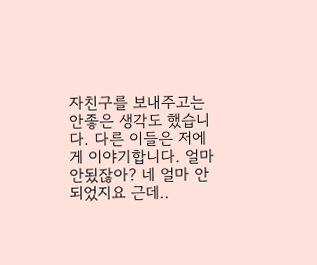자친구를 보내주고는안좋은 생각도 했습니다. 다른 이들은 저에게 이야기합니다. 얼마 안됬잖아? 네 얼마 안되었지요 근데..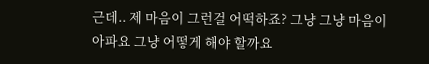근데.. 제 마음이 그런걸 어떡하죠? 그냥 그냥 마음이 아파요 그냥 어떻게 해야 할까요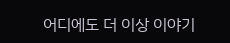어디에도 더 이상 이야기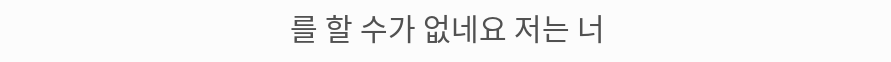를 할 수가 없네요 저는 너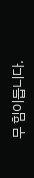무 힘이듭니다.